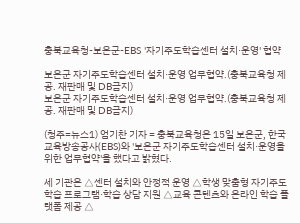충북교육청-보은군-EBS '자기주도학습센터 설치·운영' 협약

보은군 자기주도학습센터 설치·운영 업무협약.(충북교육청 제공. 재판매 및 DB금지)
보은군 자기주도학습센터 설치·운영 업무협약.(충북교육청 제공. 재판매 및 DB금지)

(청주=뉴스1) 엄기찬 기자 = 충북교육청은 15일 보은군, 한국교육방송공사(EBS)와 '보은군 자기주도학습센터 설치·운영을 위한 업무협약'을 했다고 밝혔다.

세 기관은 △센터 설치와 안정적 운영 △학생 맞춤형 자기주도학습 프로그램·학습 상담 지원 △교육 콘텐츠와 온라인 학습 플랫폼 제공 △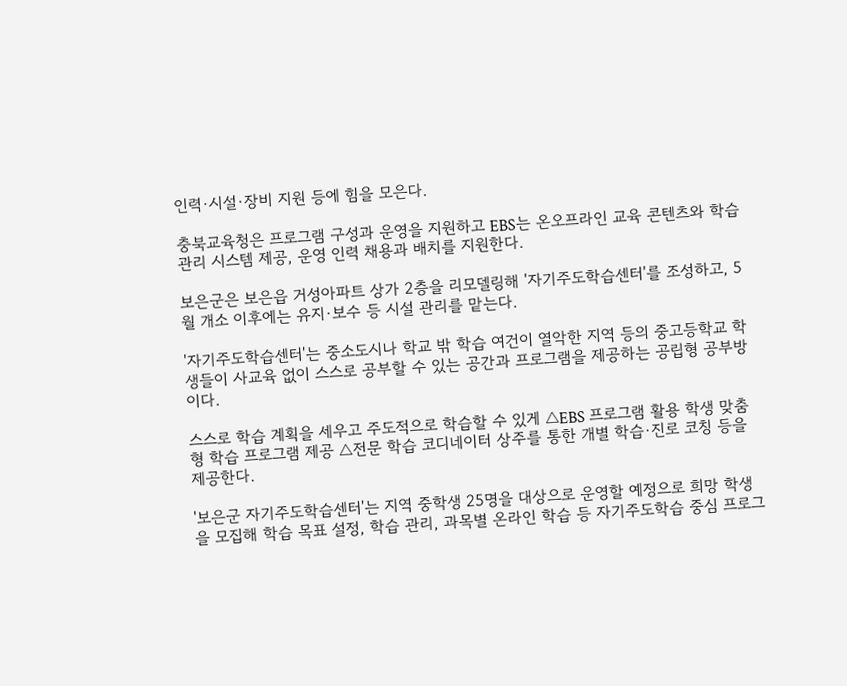인력·시설·장비 지원 등에 힘을 모은다.

충북교육청은 프로그램 구성과 운영을 지원하고 EBS는 온오프라인 교육 콘텐츠와 학습관리 시스템 제공, 운영 인력 채용과 배치를 지원한다.

보은군은 보은읍 거성아파트 상가 2층을 리모델링해 '자기주도학습센터'를 조성하고, 5월 개소 이후에는 유지·보수 등 시설 관리를 맡는다.

'자기주도학습센터'는 중소도시나 학교 밖 학습 여건이 열악한 지역 등의 중고등학교 학생들이 사교육 없이 스스로 공부할 수 있는 공간과 프로그램을 제공하는 공립형 공부방이다.

스스로 학습 계획을 세우고 주도적으로 학습할 수 있게 △EBS 프로그램 활용 학생 맞춤형 학습 프로그램 제공 △전문 학습 코디네이터 상주를 통한 개별 학습·진로 코칭 등을 제공한다.

'보은군 자기주도학습센터'는 지역 중학생 25명을 대상으로 운영할 예정으로 희망 학생을 모집해 학습 목표 설정, 학습 관리, 과목별 온라인 학습 등 자기주도학습 중심 프로그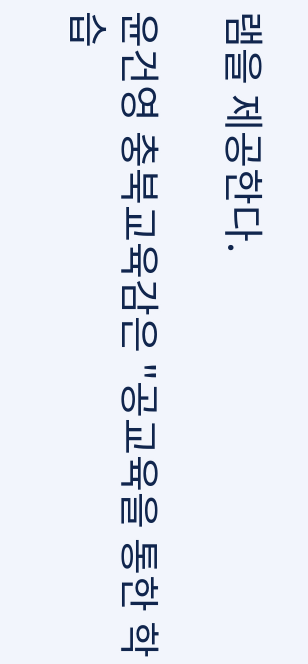램을 제공한다.

윤건영 충북교육감은 "공교육을 통한 학습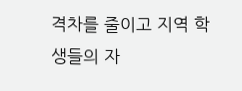격차를 줄이고 지역 학생들의 자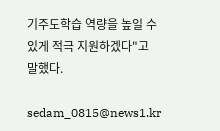기주도학습 역량을 높일 수 있게 적극 지원하겠다"고 말했다.

sedam_0815@news1.kr